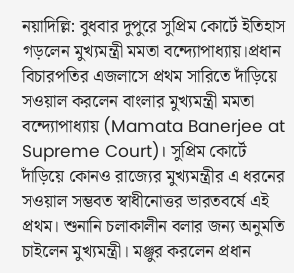নয়াদিল্লি: বুধবার দুপুরে সুপ্রিম কোর্টে ইতিহাস গড়লেন মুখ্যমন্ত্রী মমতা বন্দ্যোপাধ্যায়।প্রধান বিচারপতির এজলাসে প্রথম সারিতে দাঁড়িয়ে সওয়াল করলেন বাংলার মুখ্যমন্ত্রী মমতা বন্দ্যোপাধ্যায় (Mamata Banerjee at Supreme Court)। সুপ্রিম কোর্টে দাঁড়িয়ে কোনও রাজ্যের মুখ্যমন্ত্রীর এ ধরনের সওয়াল সম্ভবত স্বাধীনোত্তর ভারতবর্ষে এই প্রথম। শুনানি চলাকালীন বলার জন্য অনুমতি চাইলেন মুখ্যমন্ত্রী। মঞ্জুর করলেন প্রধান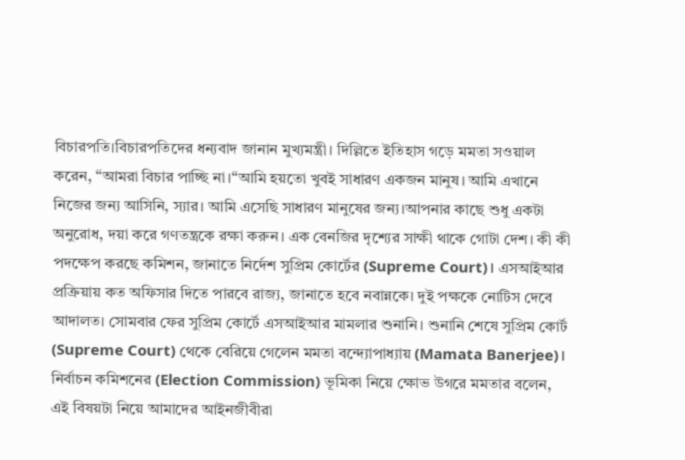বিচারপতি।বিচারপতিদের ধন্যবাদ জানান মুখ্যমন্ত্রী। দিল্লিতে ইতিহাস গড়ে মমতা সওয়াল করেন, “আমরা বিচার পাচ্ছি না।“আমি হয়তো খুবই সাধারণ একজন মানুষ। আমি এখানে নিজের জন্য আসিনি, স্যার। আমি এসেছি সাধারণ মানুষের জন্য।আপনার কাছে শুধু একটা অনুরোধ, দয়া করে গণতন্ত্রকে রক্ষা করুন। এক বেনজির দৃশ্যের সাক্ষী থাকে গোটা দেশ। কী কী পদক্ষেপ করছে কমিশন, জানাতে নির্দেশ সুপ্রিম কোর্টের (Supreme Court)। এসআইআর প্রক্রিয়ায় কত অফিসার দিতে পারবে রাজ্য, জানাতে হবে নবান্নকে। দুই পক্ষকে নোটিস দেবে আদালত। সোমবার ফের সুপ্রিম কোর্টে এসআইআর মামলার শুনানি। শুনানি শেষে সুপ্রিম কোর্ট (Supreme Court) থেকে বেরিয়ে গেলেন মমতা বন্দ্যোপাধ্যায় (Mamata Banerjee)।
নির্বাচন কমিশনের (Election Commission) ভূমিকা নিয়ে ক্ষোভ উগরে মমতার বলেন, এই বিষয়টা নিয়ে আমাদের আইনজীবীরা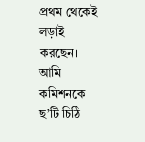প্রথম থেকেই লড়াই করছেন। আমি কমিশনকে ছ’টি চিঠি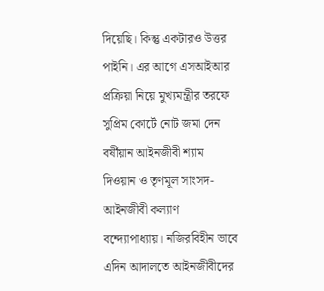দিয়েছি। কিন্তু একটারও উত্তর পাইনি। এর আগে এসআইআর প্রক্রিয়া নিয়ে মুখ্যমন্ত্রীর তরফে সুপ্রিম কোর্টে নোট জমা দেন বর্ষীয়ান আইনজীবী শ্যাম দিওয়ান ও তৃণমূল সাংসদ-আইনজীবী কল্যাণ বন্দ্যোপাধ্যায়। নজিরবিহীন ভাবে এদিন আদালতে আইনজীবীদের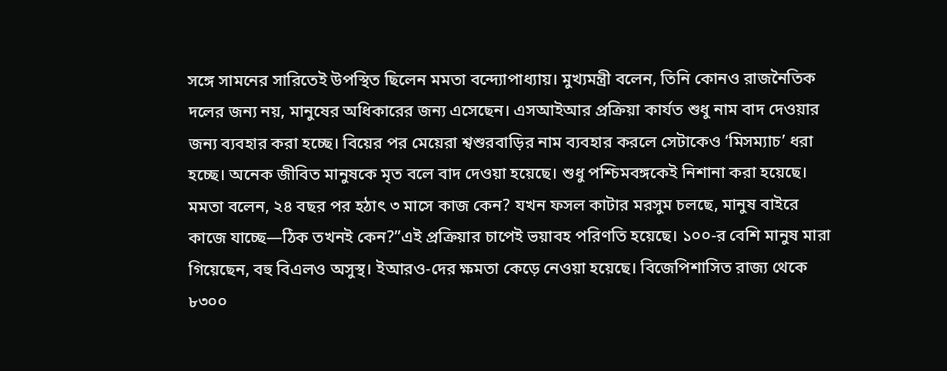সঙ্গে সামনের সারিতেই উপস্থিত ছিলেন মমতা বন্দ্যোপাধ্যায়। মুখ্যমন্ত্রী বলেন, তিনি কোনও রাজনৈতিক দলের জন্য নয়, মানুষের অধিকারের জন্য এসেছেন। এসআইআর প্রক্রিয়া কার্যত শুধু নাম বাদ দেওয়ার জন্য ব্যবহার করা হচ্ছে। বিয়ের পর মেয়েরা শ্বশুরবাড়ির নাম ব্যবহার করলে সেটাকেও ‘মিসম্যাচ’ ধরা হচ্ছে। অনেক জীবিত মানুষকে মৃত বলে বাদ দেওয়া হয়েছে। শুধু পশ্চিমবঙ্গকেই নিশানা করা হয়েছে।
মমতা বলেন, ২৪ বছর পর হঠাৎ ৩ মাসে কাজ কেন? যখন ফসল কাটার মরসুম চলছে, মানুষ বাইরে কাজে যাচ্ছে—ঠিক তখনই কেন?”এই প্রক্রিয়ার চাপেই ভয়াবহ পরিণতি হয়েছে। ১০০-র বেশি মানুষ মারা গিয়েছেন, বহু বিএলও অসুস্থ। ইআরও-দের ক্ষমতা কেড়ে নেওয়া হয়েছে। বিজেপিশাসিত রাজ্য থেকে ৮৩০০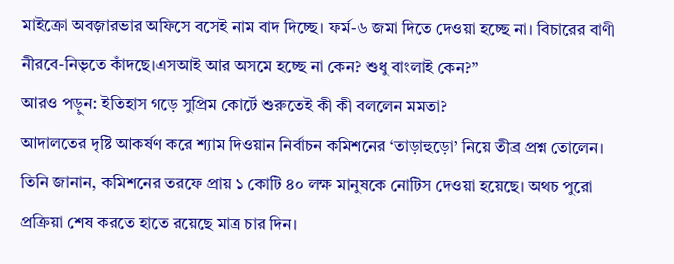মাইক্রো অবজ়ারভার অফিসে বসেই নাম বাদ দিচ্ছে। ফর্ম-৬ জমা দিতে দেওয়া হচ্ছে না। বিচারের বাণী নীরবে-নিভৃতে কাঁদছে।এসআই আর অসমে হচ্ছে না কেন? শুধু বাংলাই কেন?”
আরও পড়ুন: ইতিহাস গড়ে সুপ্রিম কোর্টে শুরুতেই কী কী বললেন মমতা?
আদালতের দৃষ্টি আকর্ষণ করে শ্যাম দিওয়ান নির্বাচন কমিশনের ‘তাড়াহুড়ো’ নিয়ে তীব্র প্রশ্ন তোলেন। তিনি জানান, কমিশনের তরফে প্রায় ১ কোটি ৪০ লক্ষ মানুষকে নোটিস দেওয়া হয়েছে। অথচ পুরো প্রক্রিয়া শেষ করতে হাতে রয়েছে মাত্র চার দিন।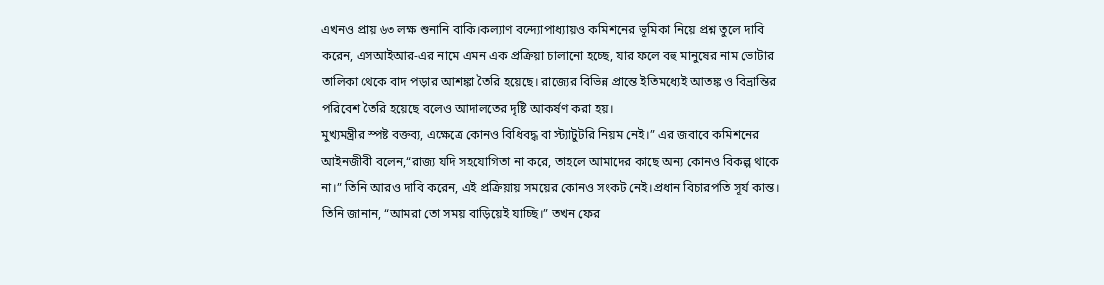এখনও প্রায় ৬৩ লক্ষ শুনানি বাকি।কল্যাণ বন্দ্যোপাধ্যায়ও কমিশনের ভূমিকা নিয়ে প্রশ্ন তুলে দাবি করেন, এসআইআর-এর নামে এমন এক প্রক্রিয়া চালানো হচ্ছে, যার ফলে বহু মানুষের নাম ভোটার তালিকা থেকে বাদ পড়ার আশঙ্কা তৈরি হয়েছে। রাজ্যের বিভিন্ন প্রান্তে ইতিমধ্যেই আতঙ্ক ও বিভ্রান্তির পরিবেশ তৈরি হয়েছে বলেও আদালতের দৃষ্টি আকর্ষণ করা হয়।
মুখ্যমন্ত্রীর স্পষ্ট বক্তব্য, এক্ষেত্রে কোনও বিধিবদ্ধ বা স্ট্যাটুটরি নিয়ম নেই।” এর জবাবে কমিশনের আইনজীবী বলেন,“রাজ্য যদি সহযোগিতা না করে, তাহলে আমাদের কাছে অন্য কোনও বিকল্প থাকে না।” তিনি আরও দাবি করেন, এই প্রক্রিয়ায় সময়ের কোনও সংকট নেই।প্রধান বিচারপতি সূর্য কান্ত। তিনি জানান, “আমরা তো সময় বাড়িয়েই যাচ্ছি।” তখন ফের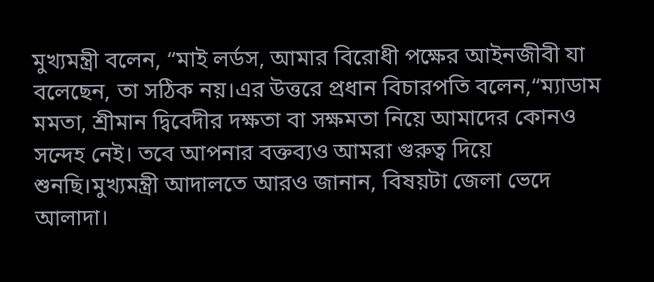মুখ্যমন্ত্রী বলেন, “মাই লর্ডস, আমার বিরোধী পক্ষের আইনজীবী যা বলেছেন, তা সঠিক নয়।এর উত্তরে প্রধান বিচারপতি বলেন,“ম্যাডাম মমতা, শ্রীমান দ্বিবেদীর দক্ষতা বা সক্ষমতা নিয়ে আমাদের কোনও সন্দেহ নেই। তবে আপনার বক্তব্যও আমরা গুরুত্ব দিয়ে শুনছি।মুখ্যমন্ত্রী আদালতে আরও জানান, বিষয়টা জেলা ভেদে আলাদা।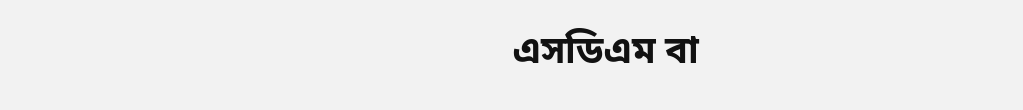এসডিএম বা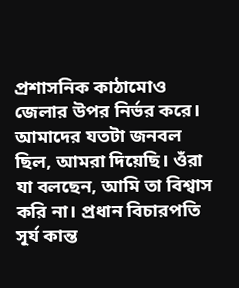প্রশাসনিক কাঠামোও জেলার উপর নির্ভর করে। আমাদের যতটা জনবল ছিল, আমরা দিয়েছি। ওঁরা যা বলছেন, আমি তা বিশ্বাস করি না। প্রধান বিচারপতি সূর্য কান্ত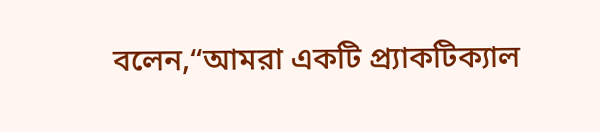বলেন,“আমরা একটি প্র্যাকটিক্যাল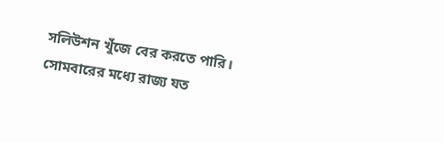সলিউশন খুঁজে বের করতে পারি। সোমবারের মধ্যে রাজ্য যত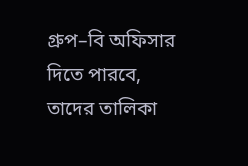গ্রুপ–বি অফিসার দিতে পারবে, তাদের তালিকা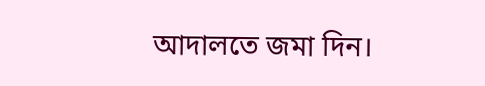আদালতে জমা দিন।